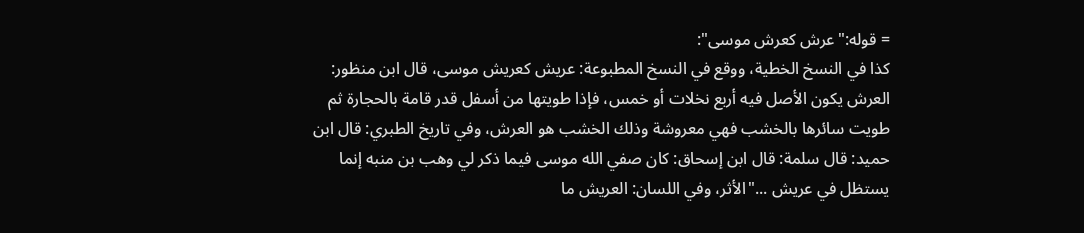= قوله:"عرش كعرش موسى":
كذا في النسخ الخطية، ووقع في النسخ المطبوعة: عريش كعريش موسى، قال ابن منظور: العرش يكون الأصل فيه أربع نخلات أو خمس، فإذا طويتها من أسفل قدر قامة بالحجارة ثم طويت سائرها بالخشب فهي معروشة وذلك الخشب هو العرش، وفي تاريخ الطبري: قال ابن حميد: قال سلمة: قال ابن إسحاق: كان صفي الله موسى فيما ذكر لي وهب بن منبه إنما يستظل في عريش ..."الأثر، وفي اللسان: العريش ما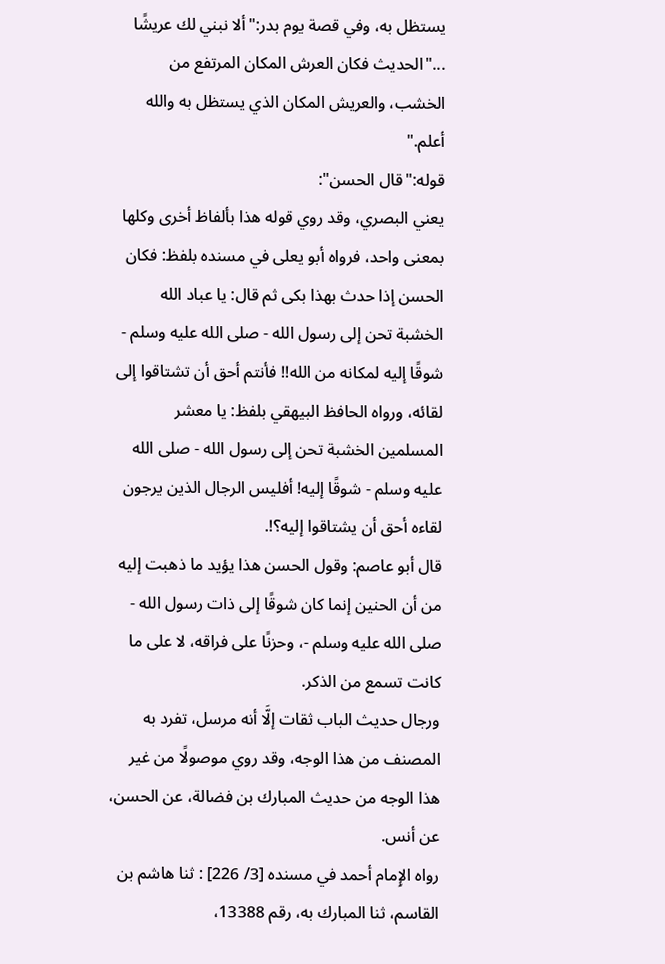يستظل به، وفي قصة يوم بدر:"ألا نبني لك عريشًا ..."الحديث فكان العرش المكان المرتفع من الخشب، والعريش المكان الذي يستظل به والله أعلم."
قوله:"قال الحسن":
يعني البصري، وقد روي قوله هذا بألفاظ أخرى وكلها بمعنى واحد، فرواه أبو يعلى في مسنده بلفظ: فكان الحسن إذا حدث بهذا بكى ثم قال: يا عباد الله الخشبة تحن إلى رسول الله - صلى الله عليه وسلم - شوقًا إليه لمكانه من الله!! فأنتم أحق أن تشتاقوا إلى لقائه، ورواه الحافظ البيهقي بلفظ: يا معشر المسلمين الخشبة تحن إلى رسول الله - صلى الله عليه وسلم - شوقًا إليه! أفليس الرجال الذين يرجون لقاءه أحق أن يشتاقوا إليه؟!.
قال أبو عاصم: وقول الحسن هذا يؤيد ما ذهبت إليه من أن الحنين إنما كان شوقًا إلى ذات رسول الله - صلى الله عليه وسلم -، وحزنًا على فراقه، لا على ما كانت تسمع من الذكر.
ورجال حديث الباب ثقات إلَّا أنه مرسل، تفرد به المصنف من هذا الوجه، وقد روي موصولًا من غير هذا الوجه من حديث المبارك بن فضالة، عن الحسن، عن أنس.
رواه الإِمام أحمد في مسنده [3/ 226] : ثنا هاشم بن القاسم، ثنا المبارك به، رقم 13388،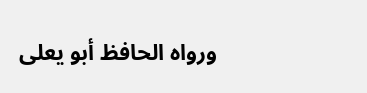ورواه الحافظ أبو يعلى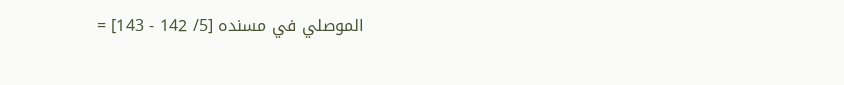الموصلي في مسنده [5/ 142 - 143] =